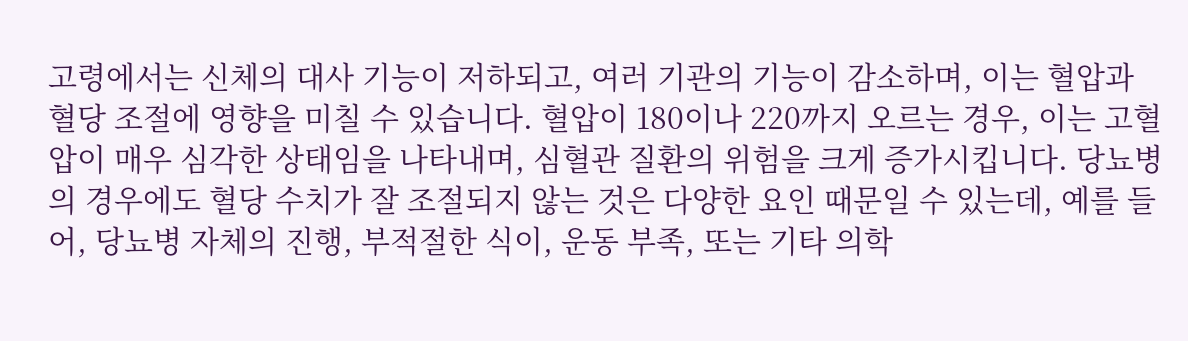고령에서는 신체의 대사 기능이 저하되고, 여러 기관의 기능이 감소하며, 이는 혈압과 혈당 조절에 영향을 미칠 수 있습니다. 혈압이 180이나 220까지 오르는 경우, 이는 고혈압이 매우 심각한 상태임을 나타내며, 심혈관 질환의 위험을 크게 증가시킵니다. 당뇨병의 경우에도 혈당 수치가 잘 조절되지 않는 것은 다양한 요인 때문일 수 있는데, 예를 들어, 당뇨병 자체의 진행, 부적절한 식이, 운동 부족, 또는 기타 의학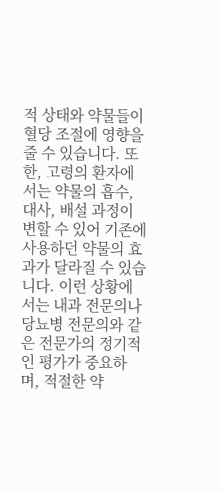적 상태와 약물들이 혈당 조절에 영향을 줄 수 있습니다. 또한, 고령의 환자에서는 약물의 흡수, 대사, 배설 과정이 변할 수 있어 기존에 사용하던 약물의 효과가 달라질 수 있습니다. 이런 상황에서는 내과 전문의나 당뇨병 전문의와 같은 전문가의 정기적인 평가가 중요하며, 적절한 약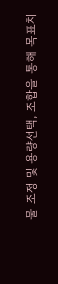물 조정 및 용량선택, 조합을 통해 목표치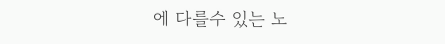에 다를수 있는 노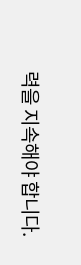력을 지속해야 합니다.